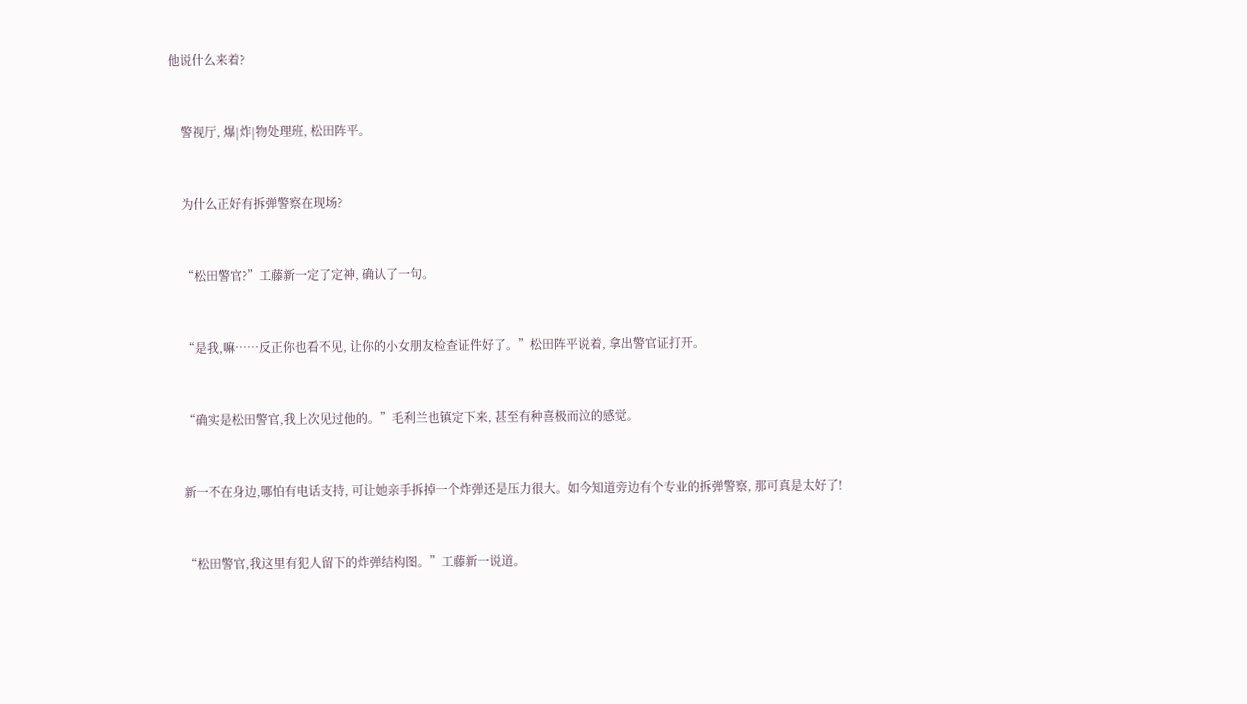他说什么来着?


    警视厅, 爆|炸|物处理班, 松田阵平。


    为什么正好有拆弹警察在现场?


    “松田警官?”工藤新一定了定神, 确认了一句。


    “是我,嘛……反正你也看不见, 让你的小女朋友检查证件好了。”松田阵平说着, 拿出警官证打开。


    “确实是松田警官,我上次见过他的。”毛利兰也镇定下来, 甚至有种喜极而泣的感觉。


    新一不在身边,哪怕有电话支持, 可让她亲手拆掉一个炸弹还是压力很大。如今知道旁边有个专业的拆弹警察, 那可真是太好了!


    “松田警官,我这里有犯人留下的炸弹结构图。”工藤新一说道。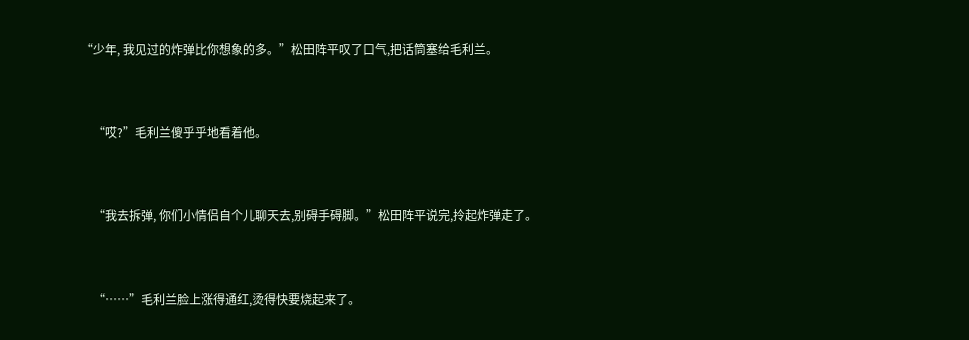“少年, 我见过的炸弹比你想象的多。”松田阵平叹了口气,把话筒塞给毛利兰。


    “哎?”毛利兰傻乎乎地看着他。


    “我去拆弹, 你们小情侣自个儿聊天去,别碍手碍脚。”松田阵平说完,拎起炸弹走了。


    “……”毛利兰脸上涨得通红,烫得快要烧起来了。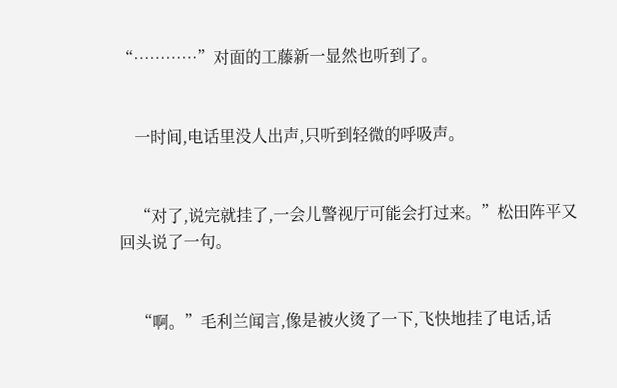“…………”对面的工藤新一显然也听到了。


    一时间,电话里没人出声,只听到轻微的呼吸声。


    “对了,说完就挂了,一会儿警视厅可能会打过来。”松田阵平又回头说了一句。


    “啊。”毛利兰闻言,像是被火烫了一下,飞快地挂了电话,话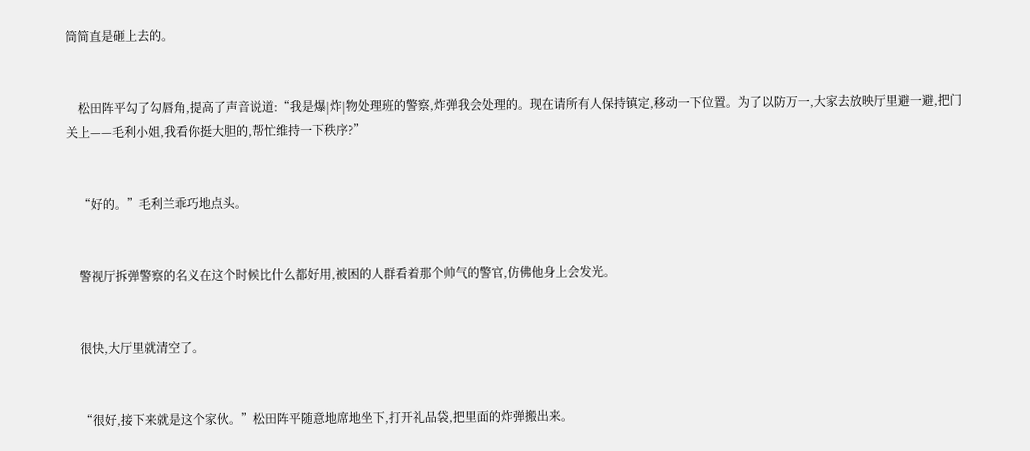筒简直是砸上去的。


    松田阵平勾了勾唇角,提高了声音说道:“我是爆|炸|物处理班的警察,炸弹我会处理的。现在请所有人保持镇定,移动一下位置。为了以防万一,大家去放映厅里避一避,把门关上——毛利小姐,我看你挺大胆的,帮忙维持一下秩序?”


    “好的。”毛利兰乖巧地点头。


    警视厅拆弹警察的名义在这个时候比什么都好用,被困的人群看着那个帅气的警官,仿佛他身上会发光。


    很快,大厅里就清空了。


    “很好,接下来就是这个家伙。”松田阵平随意地席地坐下,打开礼品袋,把里面的炸弹搬出来。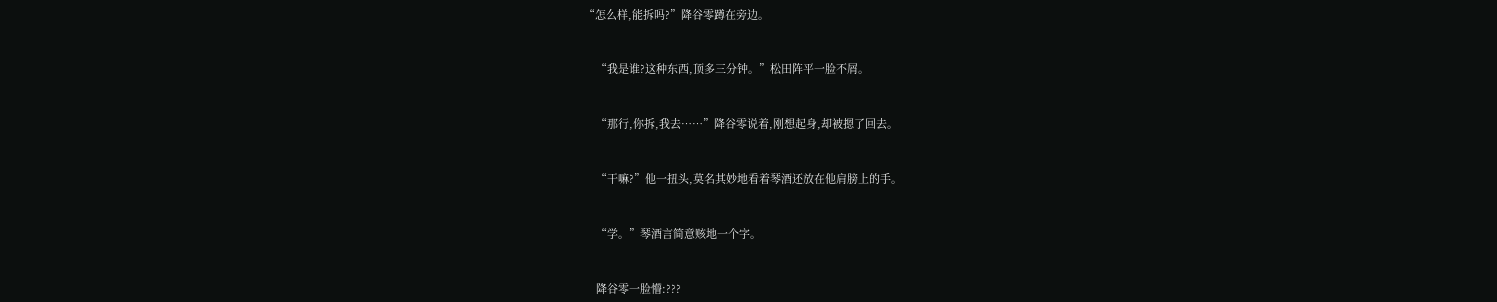“怎么样,能拆吗?”降谷零蹲在旁边。


    “我是谁?这种东西,顶多三分钟。”松田阵平一脸不屑。


    “那行,你拆,我去……”降谷零说着,刚想起身,却被摁了回去。


    “干嘛?”他一扭头,莫名其妙地看着琴酒还放在他肩膀上的手。


    “学。”琴酒言简意赅地一个字。


    降谷零一脸懵:???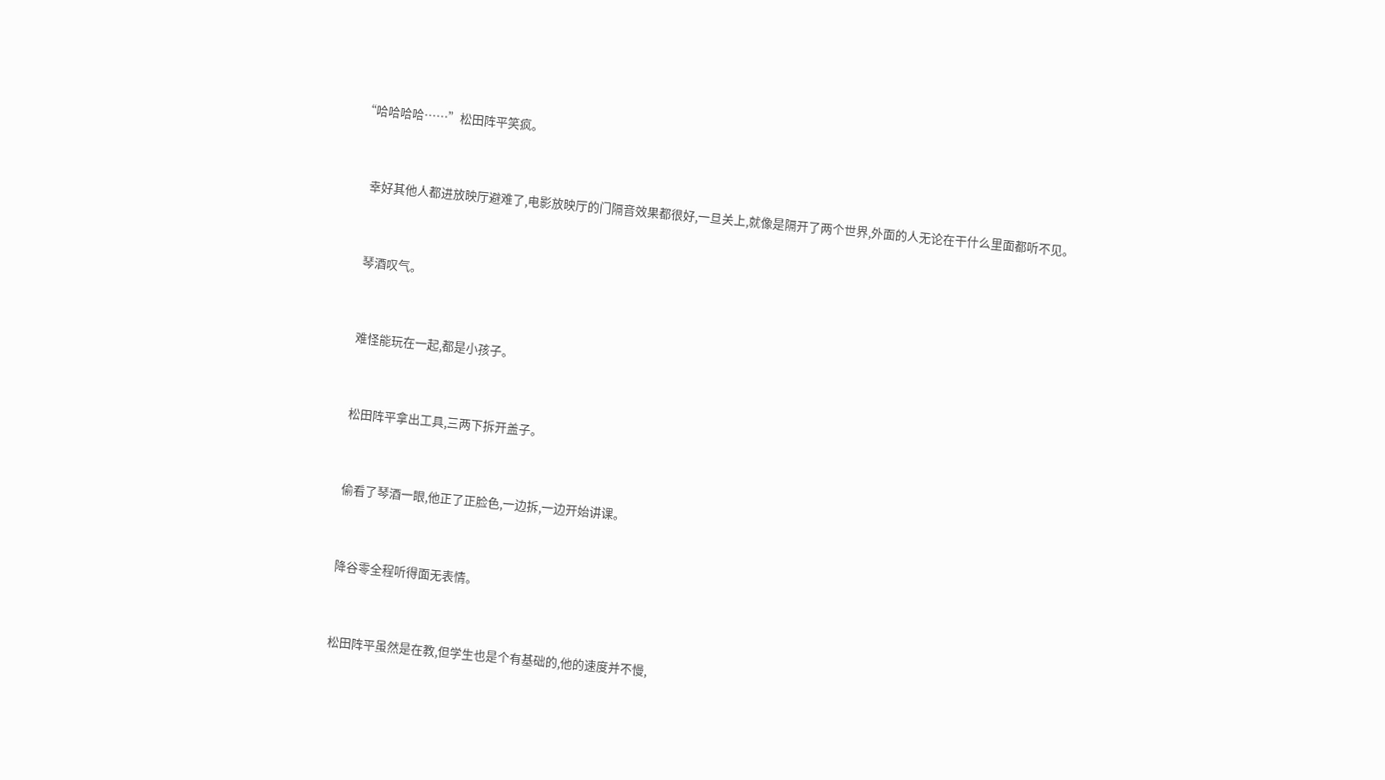“哈哈哈哈……”松田阵平笑疯。


    幸好其他人都进放映厅避难了,电影放映厅的门隔音效果都很好,一旦关上,就像是隔开了两个世界,外面的人无论在干什么里面都听不见。


    琴酒叹气。


    难怪能玩在一起,都是小孩子。


    松田阵平拿出工具,三两下拆开盖子。


    偷看了琴酒一眼,他正了正脸色,一边拆,一边开始讲课。


    降谷零全程听得面无表情。


    松田阵平虽然是在教,但学生也是个有基础的,他的速度并不慢,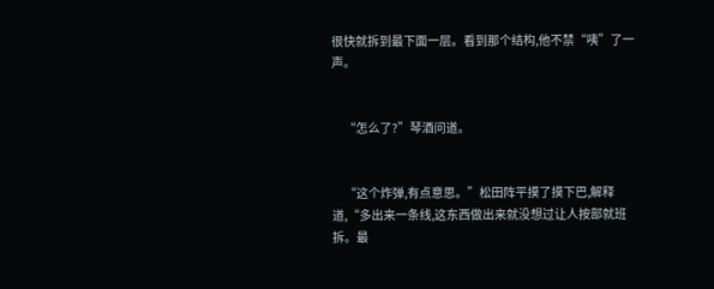很快就拆到最下面一层。看到那个结构,他不禁“咦”了一声。


    “怎么了?”琴酒问道。


    “这个炸弹,有点意思。”松田阵平摸了摸下巴,解释道,“多出来一条线,这东西做出来就没想过让人按部就班拆。最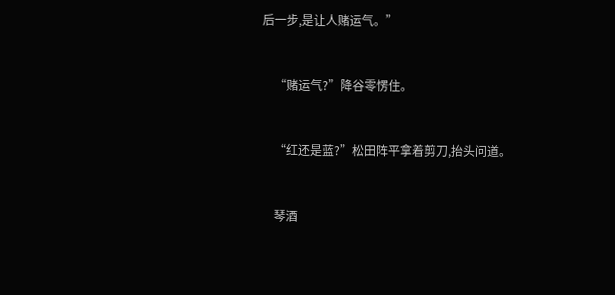后一步,是让人赌运气。”


    “赌运气?”降谷零愣住。


    “红还是蓝?”松田阵平拿着剪刀,抬头问道。


    琴酒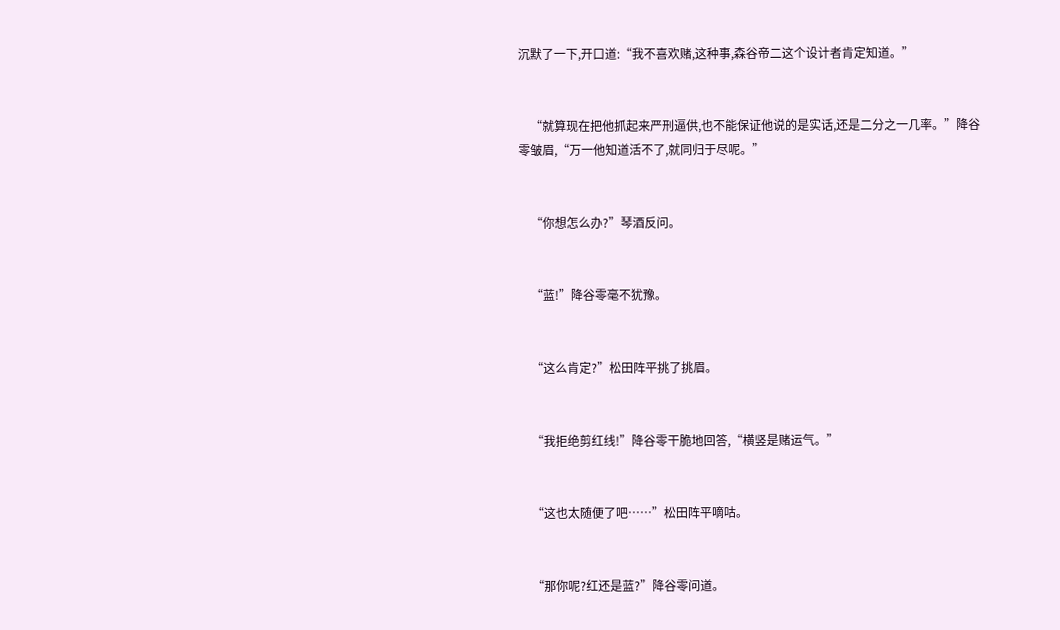沉默了一下,开口道:“我不喜欢赌,这种事,森谷帝二这个设计者肯定知道。”


    “就算现在把他抓起来严刑逼供,也不能保证他说的是实话,还是二分之一几率。”降谷零皱眉,“万一他知道活不了,就同归于尽呢。”


    “你想怎么办?”琴酒反问。


    “蓝!”降谷零毫不犹豫。


    “这么肯定?”松田阵平挑了挑眉。


    “我拒绝剪红线!”降谷零干脆地回答,“横竖是赌运气。”


    “这也太随便了吧……”松田阵平嘀咕。


    “那你呢?红还是蓝?”降谷零问道。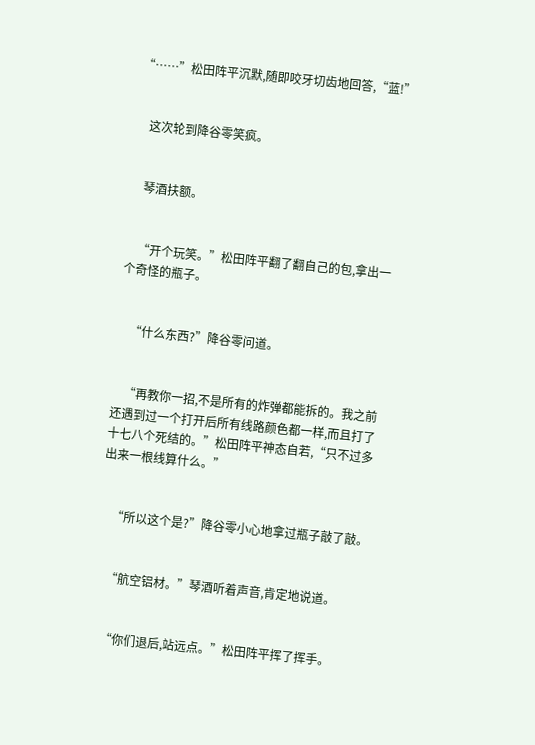“……”松田阵平沉默,随即咬牙切齿地回答,“蓝!”


    这次轮到降谷零笑疯。


    琴酒扶额。


    “开个玩笑。”松田阵平翻了翻自己的包,拿出一个奇怪的瓶子。


    “什么东西?”降谷零问道。


    “再教你一招,不是所有的炸弹都能拆的。我之前还遇到过一个打开后所有线路颜色都一样,而且打了十七八个死结的。”松田阵平神态自若,“只不过多出来一根线算什么。”


    “所以这个是?”降谷零小心地拿过瓶子敲了敲。


    “航空铝材。”琴酒听着声音,肯定地说道。


    “你们退后,站远点。”松田阵平挥了挥手。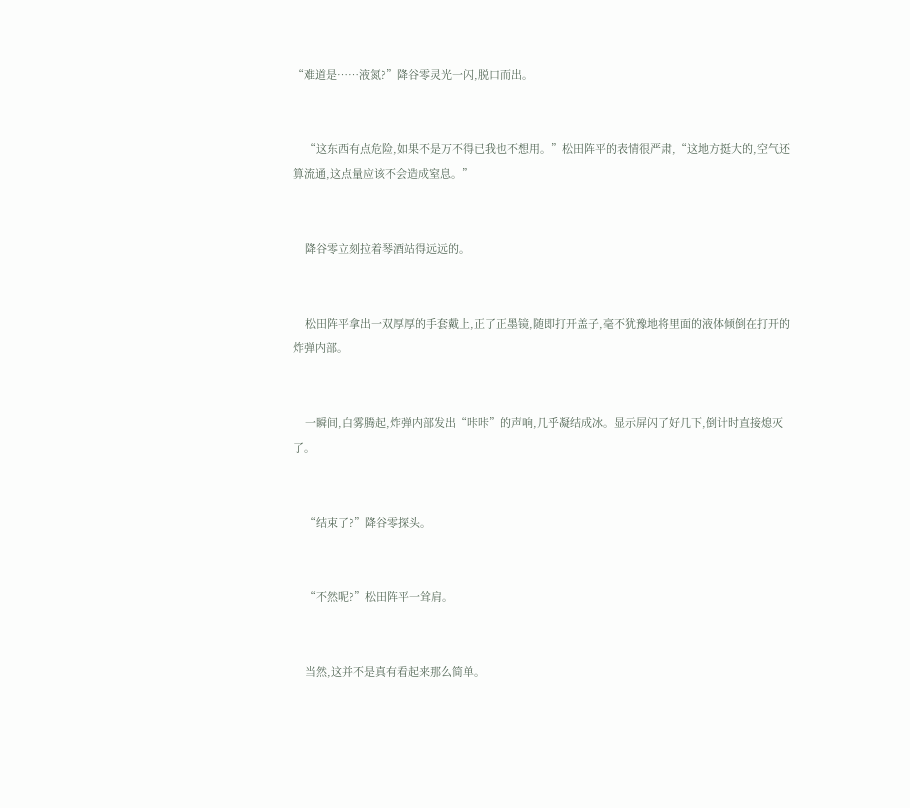“难道是……液氮?”降谷零灵光一闪,脱口而出。


    “这东西有点危险,如果不是万不得已我也不想用。”松田阵平的表情很严肃,“这地方挺大的,空气还算流通,这点量应该不会造成窒息。”


    降谷零立刻拉着琴酒站得远远的。


    松田阵平拿出一双厚厚的手套戴上,正了正墨镜,随即打开盖子,毫不犹豫地将里面的液体倾倒在打开的炸弹内部。


    一瞬间,白雾腾起,炸弹内部发出“咔咔”的声响,几乎凝结成冰。显示屏闪了好几下,倒计时直接熄灭了。


    “结束了?”降谷零探头。


    “不然呢?”松田阵平一耸肩。


    当然,这并不是真有看起来那么简单。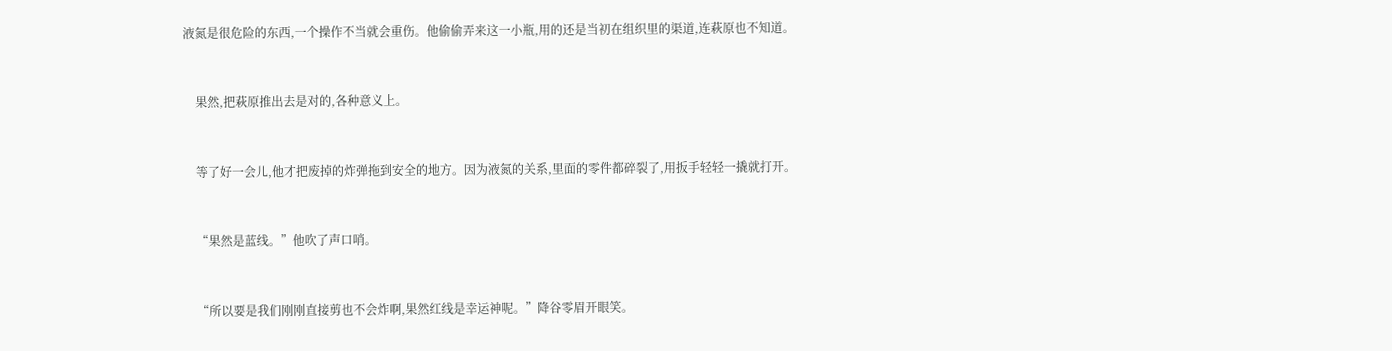液氮是很危险的东西,一个操作不当就会重伤。他偷偷弄来这一小瓶,用的还是当初在组织里的渠道,连萩原也不知道。


    果然,把萩原推出去是对的,各种意义上。


    等了好一会儿,他才把废掉的炸弹拖到安全的地方。因为液氮的关系,里面的零件都碎裂了,用扳手轻轻一撬就打开。


    “果然是蓝线。”他吹了声口哨。


    “所以要是我们刚刚直接剪也不会炸啊,果然红线是幸运神呢。”降谷零眉开眼笑。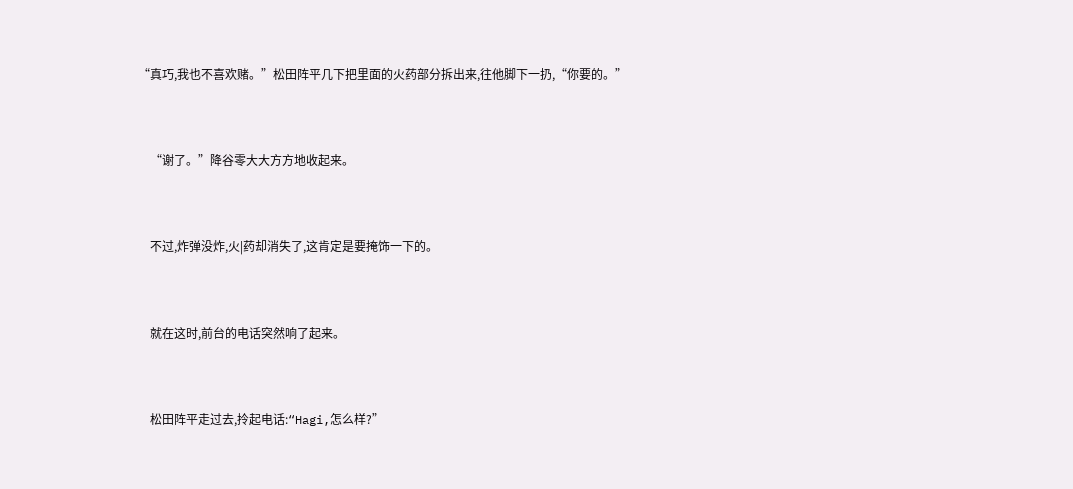“真巧,我也不喜欢赌。”松田阵平几下把里面的火药部分拆出来,往他脚下一扔,“你要的。”


    “谢了。”降谷零大大方方地收起来。


    不过,炸弹没炸,火|药却消失了,这肯定是要掩饰一下的。


    就在这时,前台的电话突然响了起来。


    松田阵平走过去,拎起电话:“Hagi,怎么样?”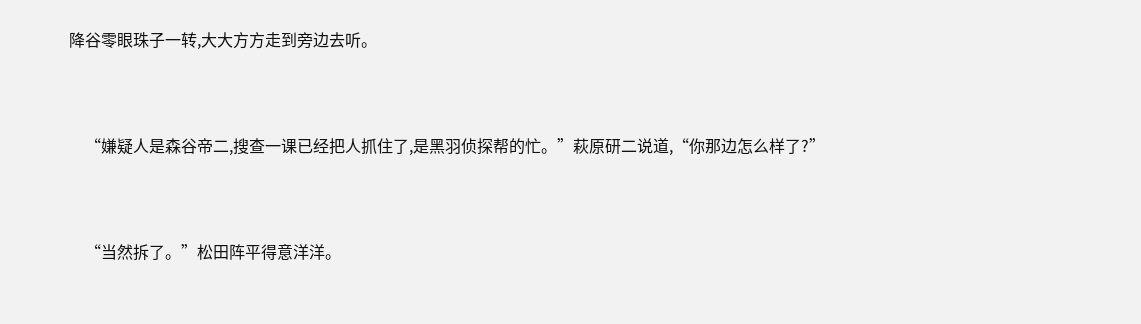降谷零眼珠子一转,大大方方走到旁边去听。


    “嫌疑人是森谷帝二,搜查一课已经把人抓住了,是黑羽侦探帮的忙。”萩原研二说道,“你那边怎么样了?”


    “当然拆了。”松田阵平得意洋洋。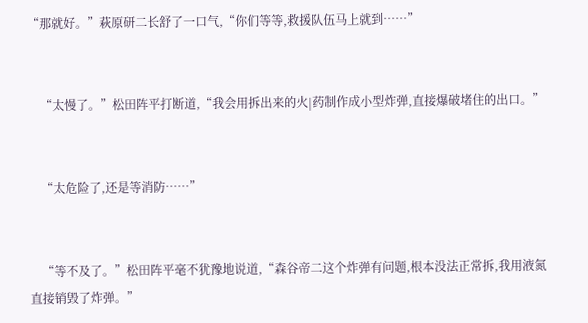“那就好。”萩原研二长舒了一口气,“你们等等,救援队伍马上就到……”


    “太慢了。”松田阵平打断道,“我会用拆出来的火|药制作成小型炸弹,直接爆破堵住的出口。”


    “太危险了,还是等消防……”


    “等不及了。”松田阵平毫不犹豫地说道,“森谷帝二这个炸弹有问题,根本没法正常拆,我用液氮直接销毁了炸弹。”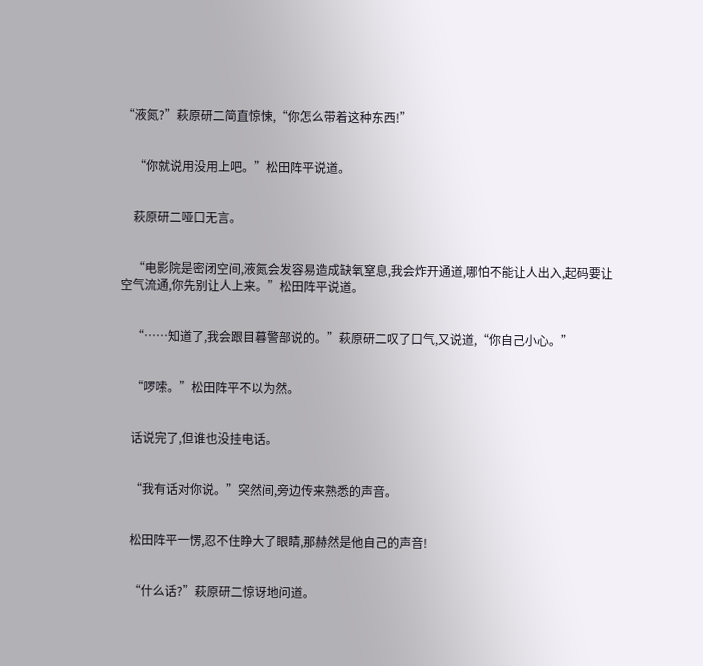“液氮?”萩原研二简直惊悚,“你怎么带着这种东西!”


    “你就说用没用上吧。”松田阵平说道。


    萩原研二哑口无言。


    “电影院是密闭空间,液氮会发容易造成缺氧窒息,我会炸开通道,哪怕不能让人出入,起码要让空气流通,你先别让人上来。”松田阵平说道。


    “……知道了,我会跟目暮警部说的。”萩原研二叹了口气,又说道,“你自己小心。”


    “啰嗦。”松田阵平不以为然。


    话说完了,但谁也没挂电话。


    “我有话对你说。”突然间,旁边传来熟悉的声音。


    松田阵平一愣,忍不住睁大了眼睛,那赫然是他自己的声音!


    “什么话?”萩原研二惊讶地问道。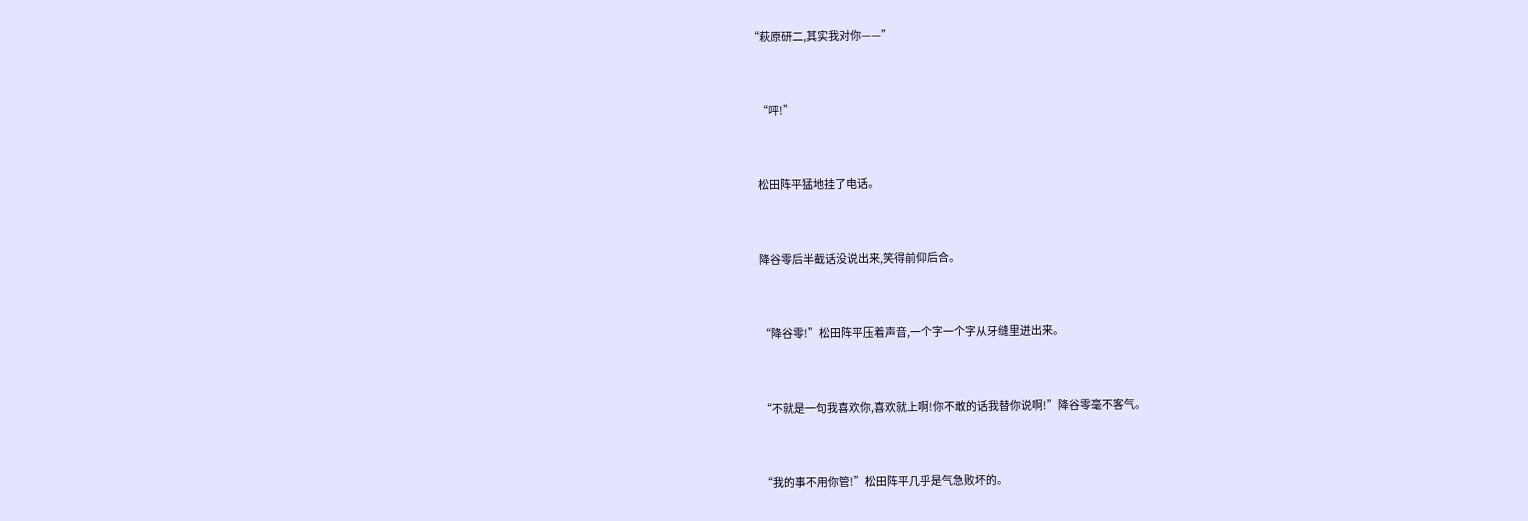“萩原研二,其实我对你——”


    “呯!”


    松田阵平猛地挂了电话。


    降谷零后半截话没说出来,笑得前仰后合。


    “降谷零!”松田阵平压着声音,一个字一个字从牙缝里迸出来。


    “不就是一句我喜欢你,喜欢就上啊!你不敢的话我替你说啊!”降谷零毫不客气。


    “我的事不用你管!”松田阵平几乎是气急败坏的。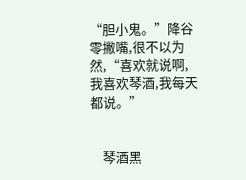“胆小鬼。”降谷零撇嘴,很不以为然,“喜欢就说啊,我喜欢琴酒,我每天都说。”


    琴酒黑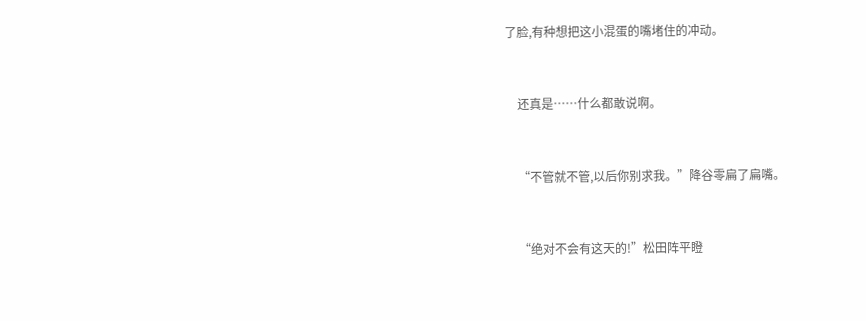了脸,有种想把这小混蛋的嘴堵住的冲动。


    还真是……什么都敢说啊。


    “不管就不管,以后你别求我。”降谷零扁了扁嘴。


    “绝对不会有这天的!”松田阵平瞪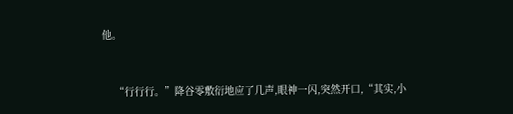他。


    “行行行。”降谷零敷衍地应了几声,眼神一闪,突然开口,“其实,小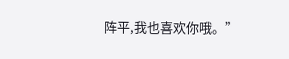阵平,我也喜欢你哦。”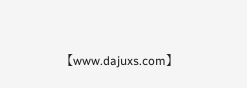【www.dajuxs.com】